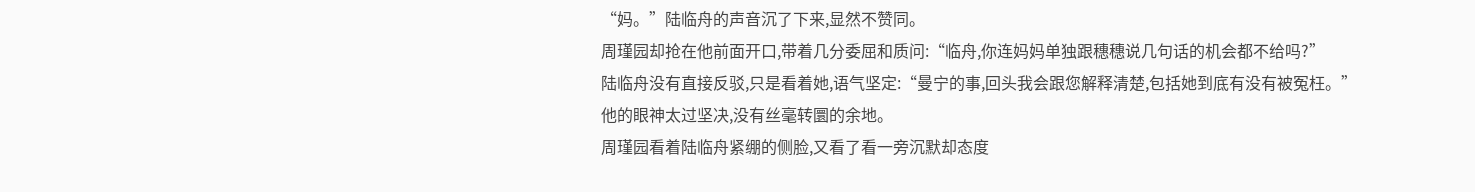“妈。”陆临舟的声音沉了下来,显然不赞同。
周瑾园却抢在他前面开口,带着几分委屈和质问:“临舟,你连妈妈单独跟穗穗说几句话的机会都不给吗?”
陆临舟没有直接反驳,只是看着她,语气坚定:“曼宁的事,回头我会跟您解释清楚,包括她到底有没有被冤枉。”
他的眼神太过坚决,没有丝毫转圜的余地。
周瑾园看着陆临舟紧绷的侧脸,又看了看一旁沉默却态度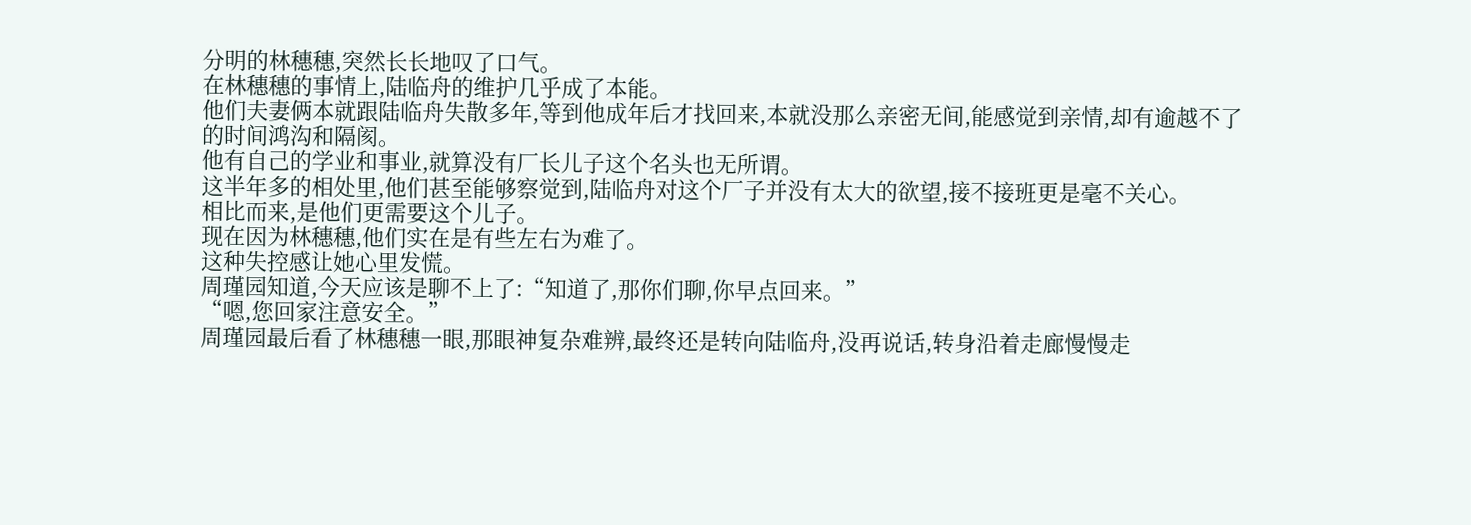分明的林穗穗,突然长长地叹了口气。
在林穗穗的事情上,陆临舟的维护几乎成了本能。
他们夫妻俩本就跟陆临舟失散多年,等到他成年后才找回来,本就没那么亲密无间,能感觉到亲情,却有逾越不了的时间鸿沟和隔阂。
他有自己的学业和事业,就算没有厂长儿子这个名头也无所谓。
这半年多的相处里,他们甚至能够察觉到,陆临舟对这个厂子并没有太大的欲望,接不接班更是毫不关心。
相比而来,是他们更需要这个儿子。
现在因为林穗穗,他们实在是有些左右为难了。
这种失控感让她心里发慌。
周瑾园知道,今天应该是聊不上了:“知道了,那你们聊,你早点回来。”
“嗯,您回家注意安全。”
周瑾园最后看了林穗穗一眼,那眼神复杂难辨,最终还是转向陆临舟,没再说话,转身沿着走廊慢慢走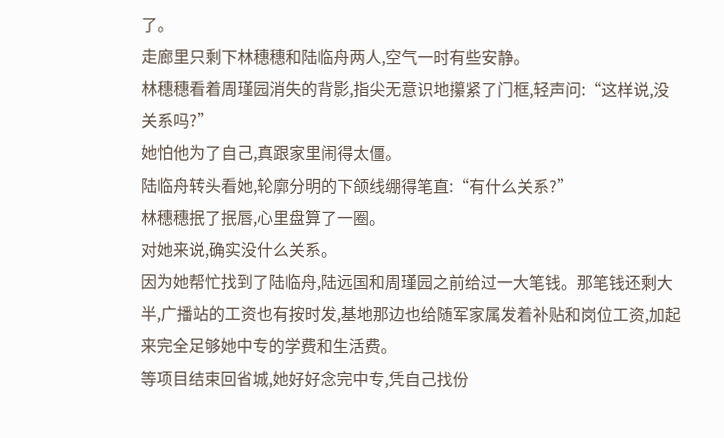了。
走廊里只剩下林穗穗和陆临舟两人,空气一时有些安静。
林穗穗看着周瑾园消失的背影,指尖无意识地攥紧了门框,轻声问:“这样说,没关系吗?”
她怕他为了自己,真跟家里闹得太僵。
陆临舟转头看她,轮廓分明的下颌线绷得笔直:“有什么关系?”
林穗穗抿了抿唇,心里盘算了一圈。
对她来说,确实没什么关系。
因为她帮忙找到了陆临舟,陆远国和周瑾园之前给过一大笔钱。那笔钱还剩大半,广播站的工资也有按时发,基地那边也给随军家属发着补贴和岗位工资,加起来完全足够她中专的学费和生活费。
等项目结束回省城,她好好念完中专,凭自己找份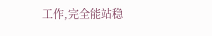工作,完全能站稳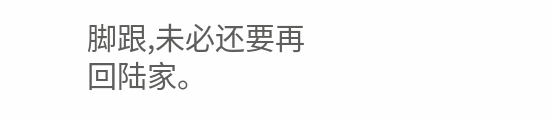脚跟,未必还要再回陆家。